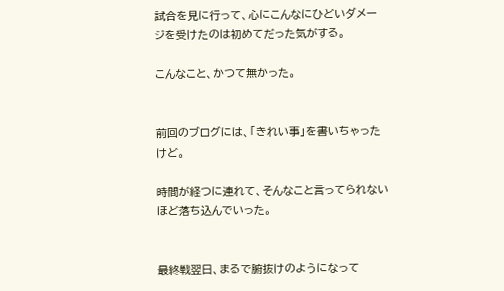試合を見に行って、心にこんなにひどいダメージを受けたのは初めてだった気がする。

こんなこと、かつて無かった。


前回のブログには、「きれい事」を書いちゃったけど。

時間が経つに連れて、そんなこと言ってられないほど落ち込んでいった。


最終戦翌日、まるで腑抜けのようになって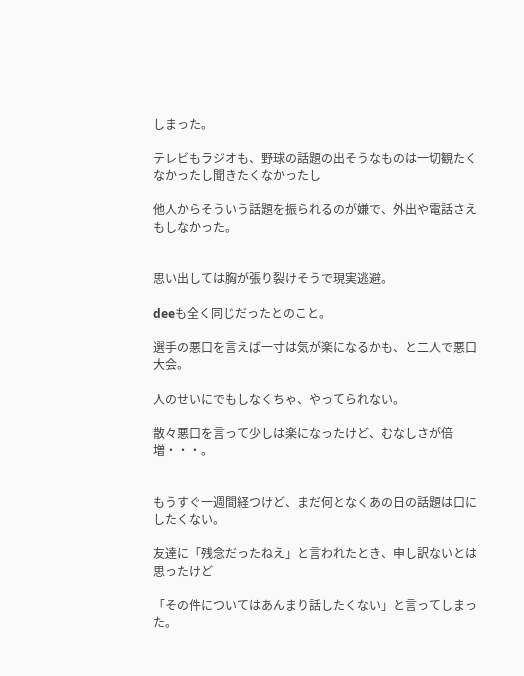しまった。

テレビもラジオも、野球の話題の出そうなものは一切観たくなかったし聞きたくなかったし

他人からそういう話題を振られるのが嫌で、外出や電話さえもしなかった。


思い出しては胸が張り裂けそうで現実逃避。

deeも全く同じだったとのこと。

選手の悪口を言えば一寸は気が楽になるかも、と二人で悪口大会。

人のせいにでもしなくちゃ、やってられない。

散々悪口を言って少しは楽になったけど、むなしさが倍増・・・。


もうすぐ一週間経つけど、まだ何となくあの日の話題は口にしたくない。

友達に「残念だったねえ」と言われたとき、申し訳ないとは思ったけど

「その件についてはあんまり話したくない」と言ってしまった。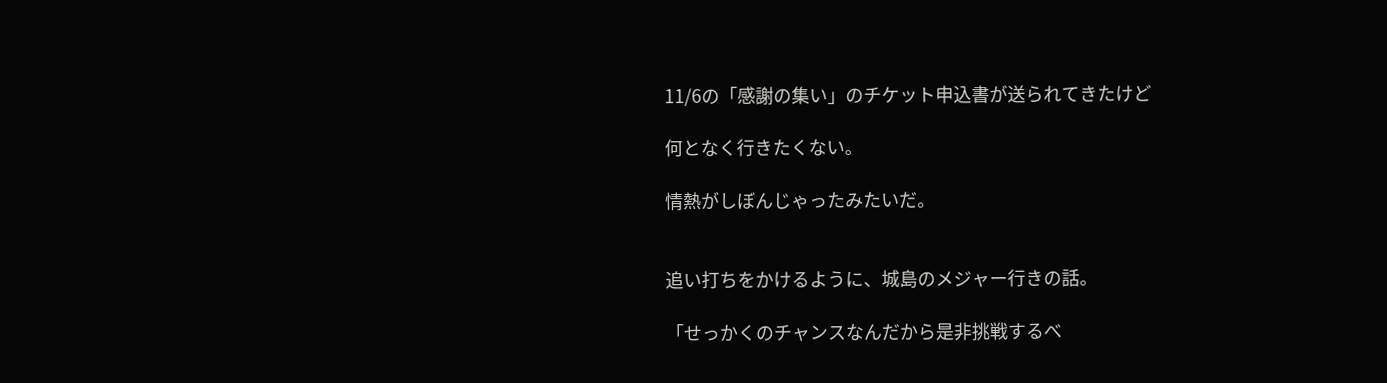11/6の「感謝の集い」のチケット申込書が送られてきたけど

何となく行きたくない。

情熱がしぼんじゃったみたいだ。


追い打ちをかけるように、城島のメジャー行きの話。

「せっかくのチャンスなんだから是非挑戦するべ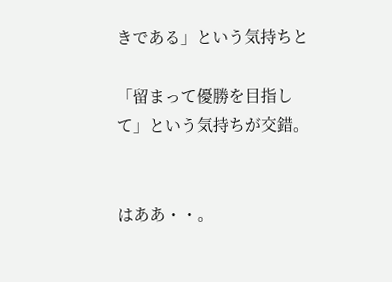きである」という気持ちと

「留まって優勝を目指して」という気持ちが交錯。


はああ・・。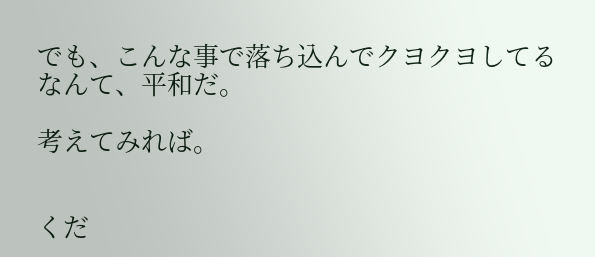でも、こんな事で落ち込んでクヨクヨしてるなんて、平和だ。

考えてみれば。


くだ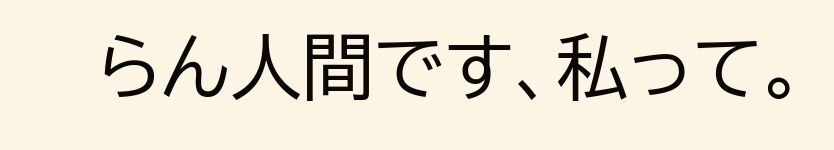らん人間です、私って。